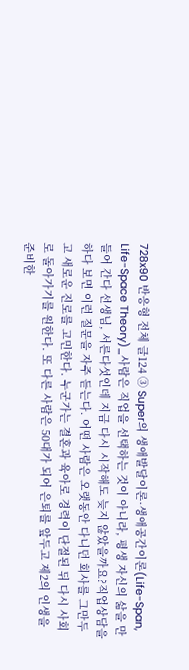728x90 반응형 전체 글124 ③ Super의 생애발달이론·생애공간이론(Life-Span, Life-Space Theory)_사람은 직업을 선택하는 것이 아니라, 평생 자신의 삶을 만들어 간다 선생님, 서른다섯인데 지금 다시 시작해도 늦지 않았을까요?직업상담을 하다 보면 이런 질문을 자주 듣는다. 어떤 사람은 오랫동안 다니던 회사를 그만두고 새로운 진로를 고민한다. 누군가는 결혼과 육아로 경력이 단절된 뒤 다시 사회로 돌아가기를 원한다. 또 다른 사람은 50대가 되어 은퇴를 앞두고 제2의 인생을 준비한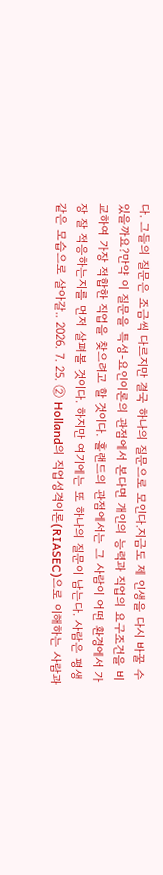다. 그들의 질문은 조금씩 다르지만 결국 하나의 질문으로 모인다.지금도 제 인생을 다시 바꿀 수 있을까요?만약 이 질문을 특성-요인이론의 관점에서 본다면 개인의 능력과 직업의 요구조건을 비교하여 가장 적합한 직업을 찾으려고 할 것이다. 홀랜드의 관점에서는 그 사람이 어떤 환경에서 가장 잘 적응하는지를 먼저 살펴볼 것이다. 하지만 여기에는 또 하나의 질문이 남는다. 사람은 평생 같은 모습으로 살아갈.. 2026. 7. 25. ② Holland의 직업성격이론(RIASEC)으로 이해하는 사람과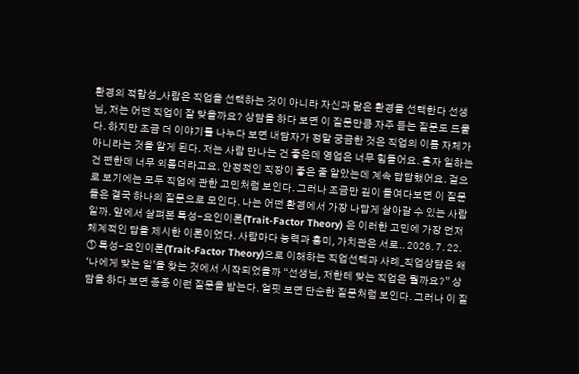환경의 적합성_사람은 직업을 선택하는 것이 아니라 자신과 닮은 환경을 선택한다 선생님, 저는 어떤 직업이 잘 맞을까요? 상담을 하다 보면 이 질문만큼 자주 듣는 질문도 드물다. 하지만 조금 더 이야기를 나누다 보면 내담자가 정말 궁금한 것은 직업의 이름 자체가 아니라는 것을 알게 된다. 저는 사람 만나는 건 좋은데 영업은 너무 힘들어요. 혼자 일하는 건 편한데 너무 외롭더라고요. 안정적인 직장이 좋은 줄 알았는데 계속 답답했어요. 겉으로 보기에는 모두 직업에 관한 고민처럼 보인다. 그러나 조금만 깊이 들여다보면 이 질문들은 결국 하나의 질문으로 모인다. 나는 어떤 환경에서 가장 나답게 살아갈 수 있는 사람일까. 앞에서 살펴본 특성-요인이론(Trait-Factor Theory) 은 이러한 고민에 가장 먼저 체계적인 답을 제시한 이론이었다. 사람마다 능력과 흥미, 가치관은 서로.. 2026. 7. 22. ① 특성-요인이론(Trait-Factor Theory)으로 이해하는 직업선택과 사례_직업상담은 왜 ‘나에게 맞는 일’을 찾는 것에서 시작되었을까 “선생님, 저한테 맞는 직업은 뭘까요?” 상담을 하다 보면 종종 이런 질문을 받는다. 얼핏 보면 단순한 질문처럼 보인다. 그러나 이 질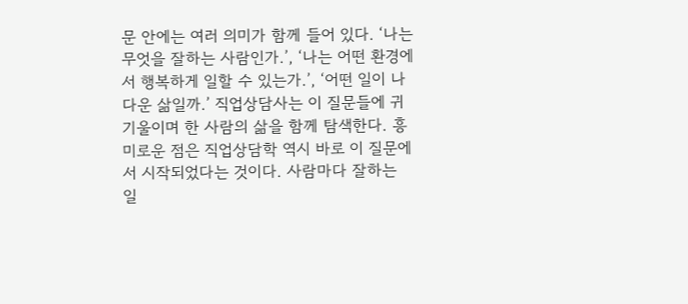문 안에는 여러 의미가 함께 들어 있다. ‘나는 무엇을 잘하는 사람인가.’, ‘나는 어떤 환경에서 행복하게 일할 수 있는가.’, ‘어떤 일이 나다운 삶일까.’ 직업상담사는 이 질문들에 귀 기울이며 한 사람의 삶을 함께 탐색한다. 흥미로운 점은 직업상담학 역시 바로 이 질문에서 시작되었다는 것이다. 사람마다 잘하는 일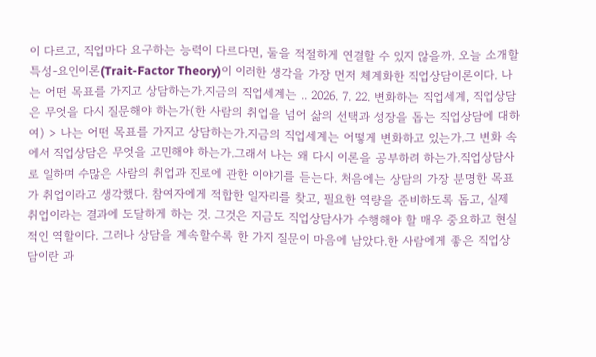이 다르고, 직업마다 요구하는 능력이 다르다면, 둘을 적절하게 연결할 수 있지 않을까. 오늘 소개할 특성-요인이론(Trait-Factor Theory)이 이러한 생각을 가장 먼저 체계화한 직업상담이론이다. 나는 어떤 목표를 가지고 상담하는가.지금의 직업세계는 .. 2026. 7. 22. 변화하는 직업세계, 직업상담은 무엇을 다시 질문해야 하는가(한 사람의 취업을 넘어 삶의 선택과 성장을 돕는 직업상담에 대하여) > 나는 어떤 목표를 가지고 상담하는가.지금의 직업세계는 어떻게 변화하고 있는가.그 변화 속에서 직업상담은 무엇을 고민해야 하는가.그래서 나는 왜 다시 이론을 공부하려 하는가.직업상담사로 일하며 수많은 사람의 취업과 진로에 관한 이야기를 듣는다. 처음에는 상담의 가장 분명한 목표가 취업이라고 생각했다. 참여자에게 적합한 일자리를 찾고, 필요한 역량을 준비하도록 돕고, 실제 취업이라는 결과에 도달하게 하는 것. 그것은 지금도 직업상담사가 수행해야 할 매우 중요하고 현실적인 역할이다. 그러나 상담을 계속할수록 한 가지 질문이 마음에 남았다.한 사람에게 좋은 직업상담이란 과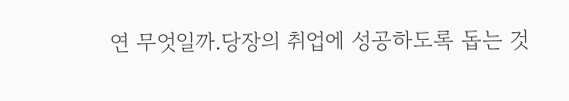연 무엇일까.당장의 취업에 성공하도록 돕는 것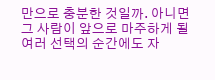만으로 충분한 것일까. 아니면 그 사람이 앞으로 마주하게 될 여러 선택의 순간에도 자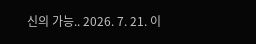신의 가능.. 2026. 7. 21. 이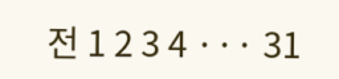전 1 2 3 4 ··· 31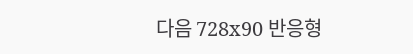다음 728x90 반응형